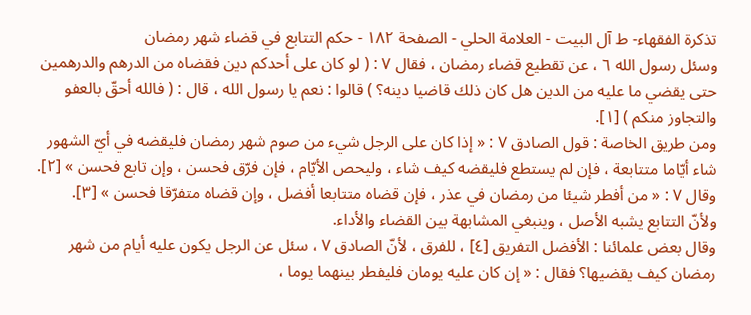تذكرة الفقهاء- ط آل البيت - العلامة الحلي - الصفحة ١٨٢ - حكم التتابع في قضاء شهر رمضان
وسئل رسول الله ٦ ، عن تقطيع قضاء رمضان ، فقال ٧ : ( لو كان على أحدكم دين فقضاه من الدرهم والدرهمين حتى يقضي ما عليه من الدين هل كان ذلك قاضيا دينه؟ ) قالوا : نعم يا رسول الله ، قال : ( فالله أحقّ بالعفو والتجاوز منكم ) [١].
ومن طريق الخاصة : قول الصادق ٧ : « إذا كان على الرجل شيء من صوم شهر رمضان فليقضه في أيّ الشهور شاء أيّاما متتابعة ، فإن لم يستطع فليقضه كيف شاء ، وليحص الأيّام ، فإن فرّق فحسن ، وإن تابع فحسن » [٢].
وقال ٧ : « من أفطر شيئا من رمضان في عذر ، فإن قضاه متتابعا أفضل ، وإن قضاه متفرّقا فحسن » [٣].
ولأنّ التتابع يشبه الأصل ، وينبغي المشابهة بين القضاء والأداء.
وقال بعض علمائنا : الأفضل التفريق [٤] ، للفرق ، لأنّ الصادق ٧ ، سئل عن الرجل يكون عليه أيام من شهر رمضان كيف يقضيها؟ فقال : « إن كان عليه يومان فليفطر بينهما يوما ،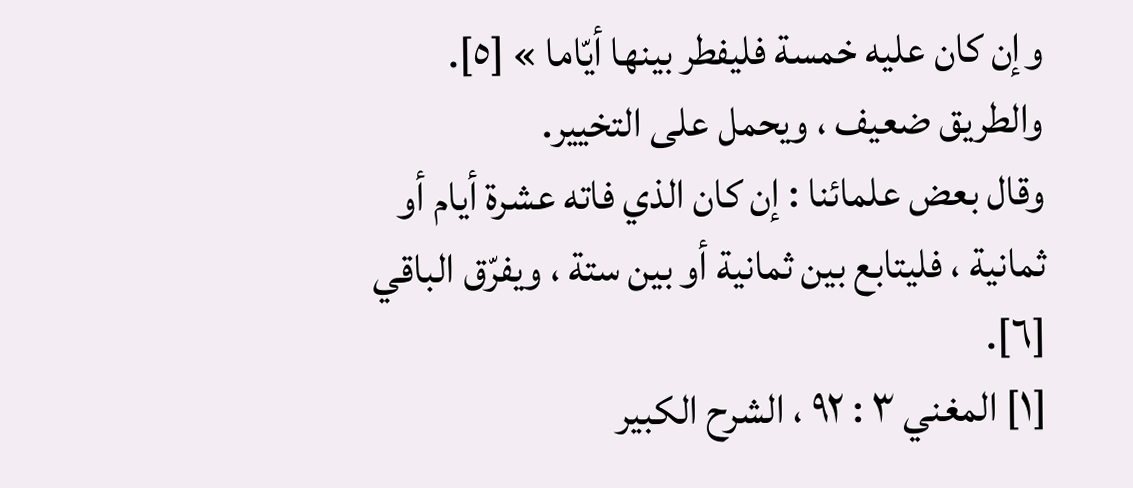وإن كان عليه خمسة فليفطر بينها أيّاما » [٥].
والطريق ضعيف ، ويحمل على التخيير.
وقال بعض علمائنا : إن كان الذي فاته عشرة أيام أو ثمانية ، فليتابع بين ثمانية أو بين ستة ، ويفرّق الباقي [٦].
[١] المغني ٣ : ٩٢ ، الشرح الكبير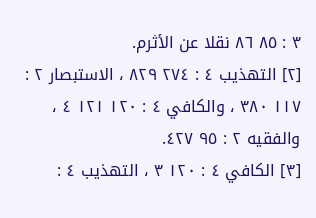٣ : ٨٥ ٨٦ نقلا عن الأثرم.
[٢] التهذيب ٤ : ٢٧٤ ٨٢٩ ، الاستبصار ٢ : ١١٧ ٣٨٠ ، والكافي ٤ : ١٢٠ ١٢١ ٤ ، والفقيه ٢ : ٩٥ ٤٢٧.
[٣] الكافي ٤ : ١٢٠ ٣ ، التهذيب ٤ :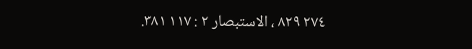٢٧٤ ٨٢٩ ، الاستبصار ٢ : ١١٧ ٣٨١.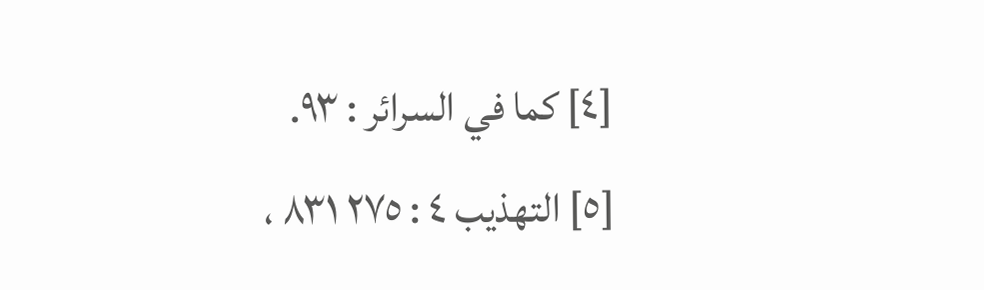[٤] كما في السرائر : ٩٣.
[٥] التهذيب ٤ : ٢٧٥ ٨٣١ ،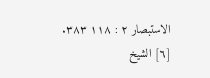الاستبصار ٢ : ١١٨ ٣٨٣.
[٦] الشيخ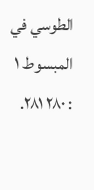الطوسي في المبسوط ١ : ٢٨٠ ٢٨١.